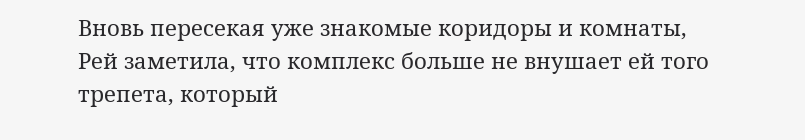Вновь пересекая уже знакомые коридоры и комнаты, Рей заметила, что комплекс больше не внушает ей того трепета, который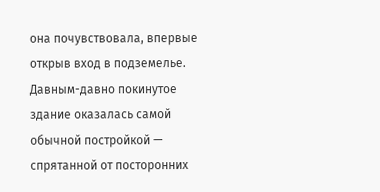она почувствовала, впервые открыв вход в подземелье. Давным-давно покинутое здание оказалась самой обычной постройкой — спрятанной от посторонних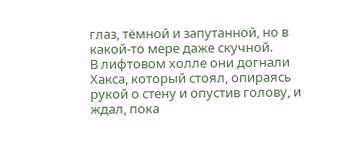глаз, тёмной и запутанной, но в какой-то мере даже скучной.
В лифтовом холле они догнали Хакса, который стоял, опираясь рукой о стену и опустив голову, и ждал, пока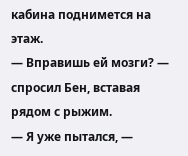кабина поднимется на этаж.
— Вправишь ей мозги? — спросил Бен, вставая рядом с рыжим.
— Я уже пытался, —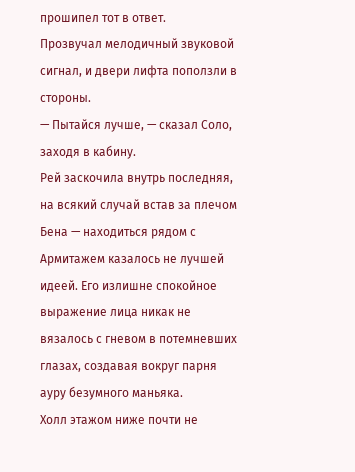прошипел тот в ответ.
Прозвучал мелодичный звуковой сигнал, и двери лифта поползли в стороны.
— Пытайся лучше, — сказал Соло, заходя в кабину.
Рей заскочила внутрь последняя, на всякий случай встав за плечом Бена — находиться рядом с Армитажем казалось не лучшей идеей. Его излишне спокойное выражение лица никак не вязалось с гневом в потемневших глазах, создавая вокруг парня ауру безумного маньяка.
Холл этажом ниже почти не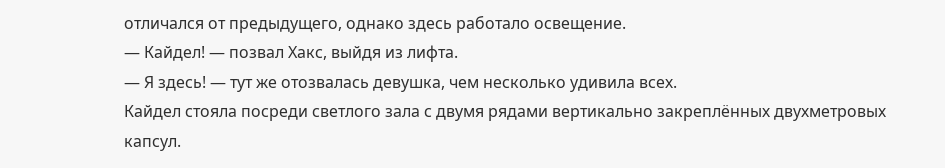отличался от предыдущего, однако здесь работало освещение.
— Кайдел! — позвал Хакс, выйдя из лифта.
— Я здесь! — тут же отозвалась девушка, чем несколько удивила всех.
Кайдел стояла посреди светлого зала с двумя рядами вертикально закреплённых двухметровых капсул.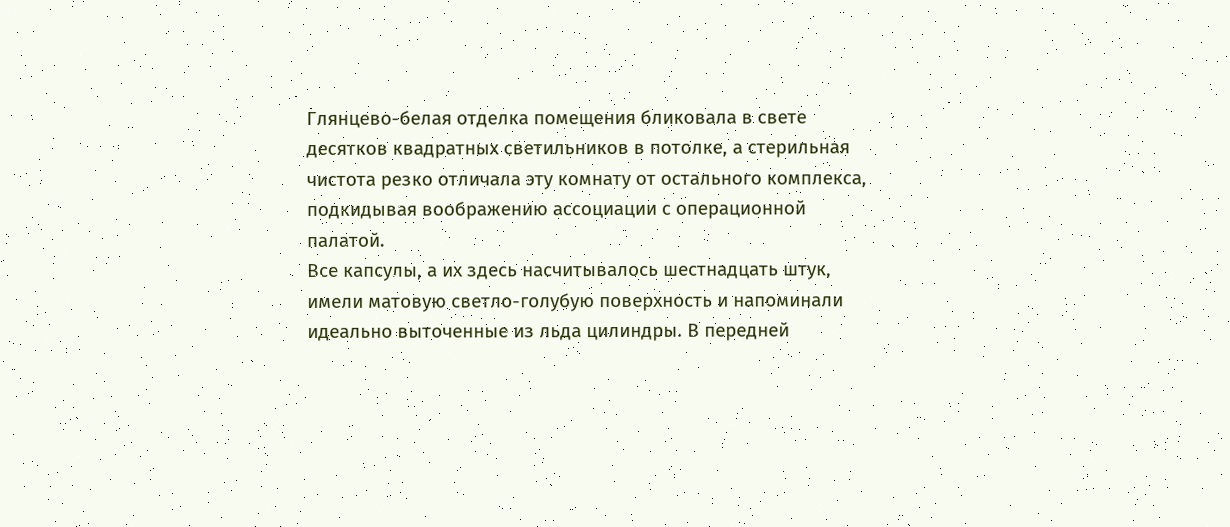Глянцево-белая отделка помещения бликовала в свете десятков квадратных светильников в потолке, а стерильная чистота резко отличала эту комнату от остального комплекса, подкидывая воображению ассоциации с операционной палатой.
Все капсулы, а их здесь насчитывалось шестнадцать штук, имели матовую светло-голубую поверхность и напоминали идеально выточенные из льда цилиндры. В передней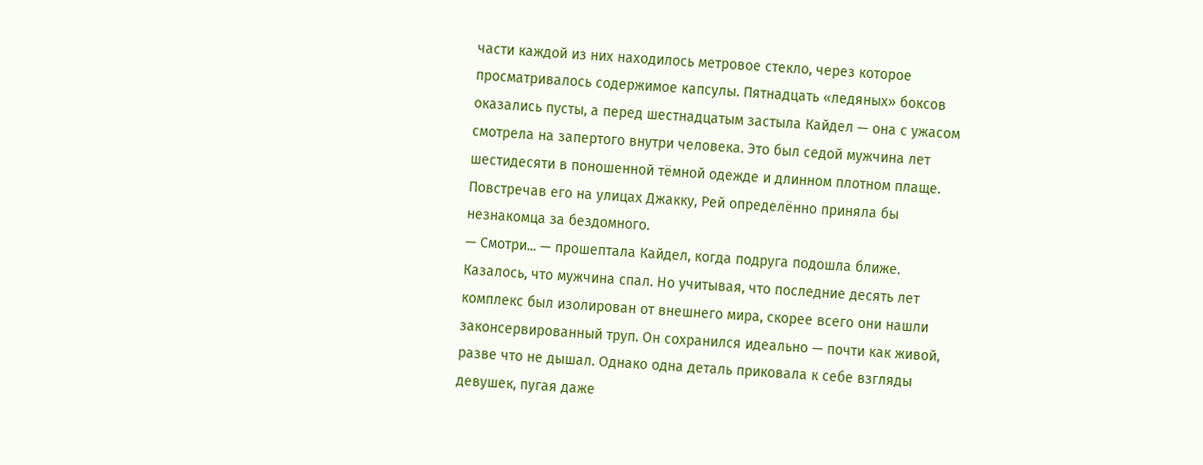части каждой из них находилось метровое стекло, через которое просматривалось содержимое капсулы. Пятнадцать «ледяных» боксов оказались пусты, а перед шестнадцатым застыла Кайдел — она с ужасом смотрела на запертого внутри человека. Это был седой мужчина лет шестидесяти в поношенной тёмной одежде и длинном плотном плаще.
Повстречав его на улицах Джакку, Рей определённо приняла бы незнакомца за бездомного.
— Смотри... — прошептала Кайдел, когда подруга подошла ближе.
Казалось, что мужчина спал. Но учитывая, что последние десять лет комплекс был изолирован от внешнего мира, скорее всего они нашли законсервированный труп. Он сохранился идеально — почти как живой, разве что не дышал. Однако одна деталь приковала к себе взгляды девушек, пугая даже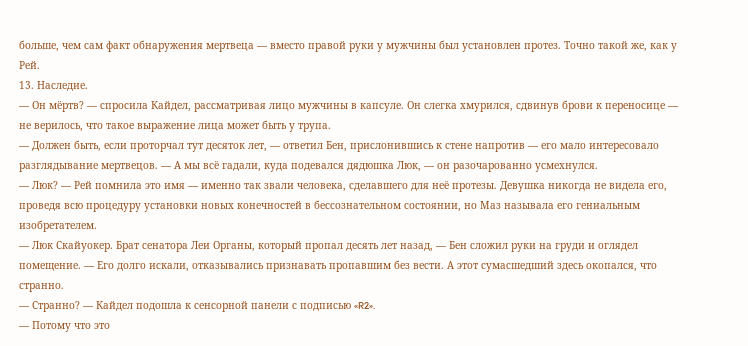больше, чем сам факт обнаружения мертвеца — вместо правой руки у мужчины был установлен протез. Точно такой же, как у Рей.
13. Наследие.
— Он мёртв? — спросила Кайдел, рассматривая лицо мужчины в капсуле. Он слегка хмурился, сдвинув брови к переносице — не верилось, что такое выражение лица может быть у трупа.
— Должен быть, если проторчал тут десяток лет, — ответил Бен, прислонившись к стене напротив — его мало интересовало разглядывание мертвецов. — А мы всё гадали, куда подевался дядюшка Люк, — он разочарованно усмехнулся.
— Люк? — Рей помнила это имя — именно так звали человека, сделавшего для неё протезы. Девушка никогда не видела его, проведя всю процедуру установки новых конечностей в бессознательном состоянии, но Маз называла его гениальным изобретателем.
— Люк Скайуокер. Брат сенатора Леи Органы, который пропал десять лет назад, — Бен сложил руки на груди и оглядел помещение. — Его долго искали, отказывались признавать пропавшим без вести. А этот сумасшедший здесь окопался, что странно.
— Странно? — Кайдел подошла к сенсорной панели с подписью «R2».
— Потому что это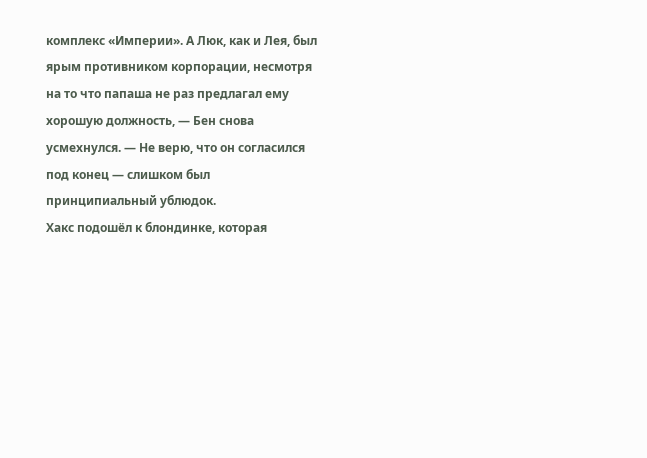комплекс «Империи». А Люк, как и Лея, был ярым противником корпорации, несмотря на то что папаша не раз предлагал ему хорошую должность, — Бен снова усмехнулся. — Не верю, что он согласился под конец — слишком был принципиальный ублюдок.
Хакс подошёл к блондинке, которая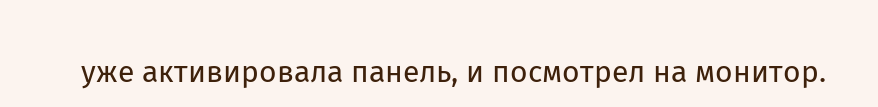уже активировала панель, и посмотрел на монитор.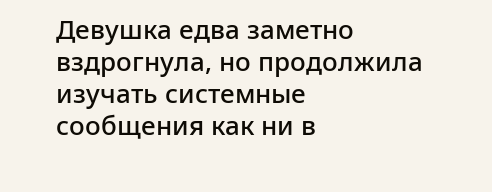Девушка едва заметно вздрогнула, но продолжила изучать системные сообщения как ни в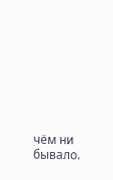чём ни бывало.